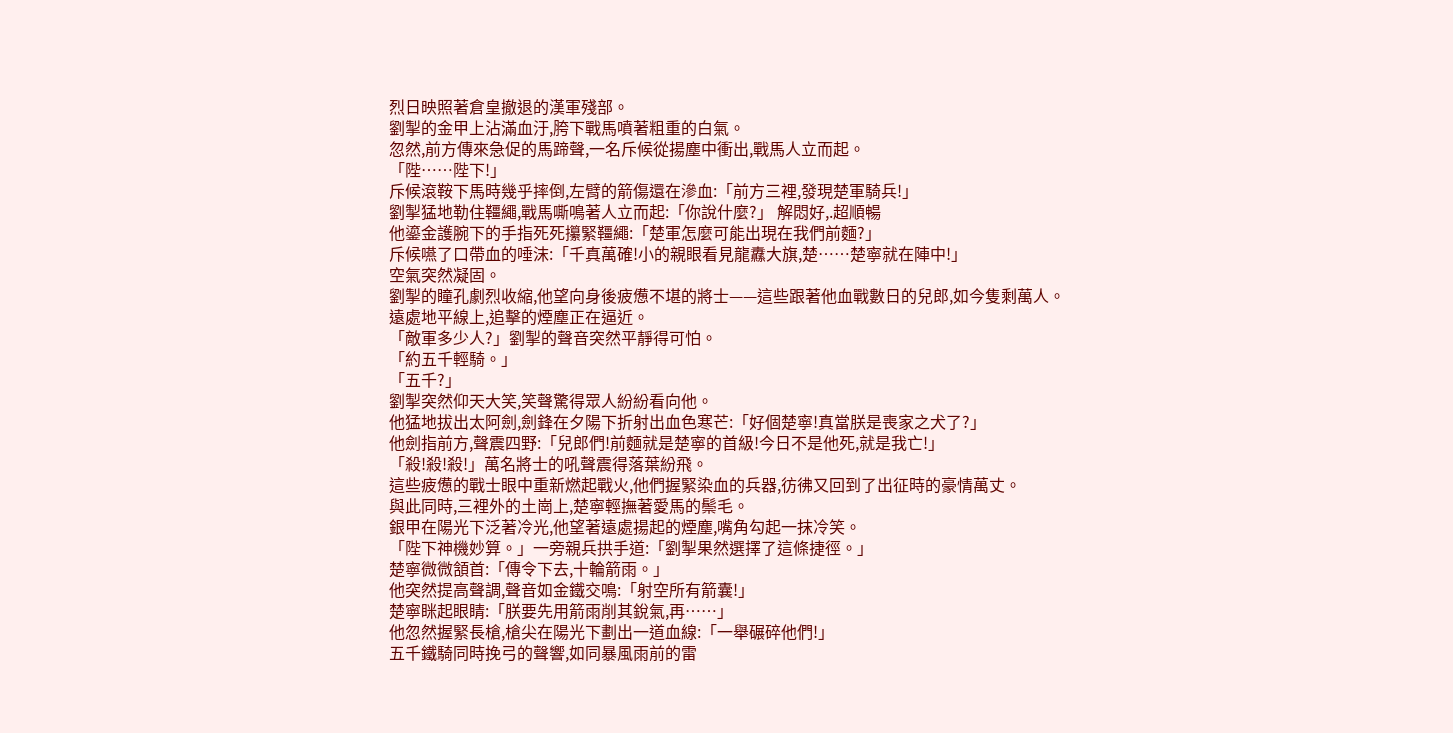烈日映照著倉皇撤退的漢軍殘部。
劉掣的金甲上沾滿血汙,胯下戰馬噴著粗重的白氣。
忽然,前方傳來急促的馬蹄聲,一名斥候從揚塵中衝出,戰馬人立而起。
「陛……陛下!」
斥候滾鞍下馬時幾乎摔倒,左臂的箭傷還在滲血:「前方三裡,發現楚軍騎兵!」
劉掣猛地勒住韁繩,戰馬嘶鳴著人立而起:「你說什麼?」 解悶好,.超順暢
他鎏金護腕下的手指死死攥緊韁繩:「楚軍怎麼可能出現在我們前麵?」
斥候嚥了口帶血的唾沫:「千真萬確!小的親眼看見龍纛大旗,楚……楚寧就在陣中!」
空氣突然凝固。
劉掣的瞳孔劇烈收縮,他望向身後疲憊不堪的將士——這些跟著他血戰數日的兒郎,如今隻剩萬人。
遠處地平線上,追擊的煙塵正在逼近。
「敵軍多少人?」劉掣的聲音突然平靜得可怕。
「約五千輕騎。」
「五千?」
劉掣突然仰天大笑,笑聲驚得眾人紛紛看向他。
他猛地拔出太阿劍,劍鋒在夕陽下折射出血色寒芒:「好個楚寧!真當朕是喪家之犬了?」
他劍指前方,聲震四野:「兒郎們!前麵就是楚寧的首級!今日不是他死,就是我亡!」
「殺!殺!殺!」萬名將士的吼聲震得落葉紛飛。
這些疲憊的戰士眼中重新燃起戰火,他們握緊染血的兵器,彷彿又回到了出征時的豪情萬丈。
與此同時,三裡外的土崗上,楚寧輕撫著愛馬的鬃毛。
銀甲在陽光下泛著冷光,他望著遠處揚起的煙塵,嘴角勾起一抹冷笑。
「陛下神機妙算。」一旁親兵拱手道:「劉掣果然選擇了這條捷徑。」
楚寧微微頷首:「傳令下去,十輪箭雨。」
他突然提高聲調,聲音如金鐵交鳴:「射空所有箭囊!」
楚寧眯起眼睛:「朕要先用箭雨削其銳氣,再……」
他忽然握緊長槍,槍尖在陽光下劃出一道血線:「一舉碾碎他們!」
五千鐵騎同時挽弓的聲響,如同暴風雨前的雷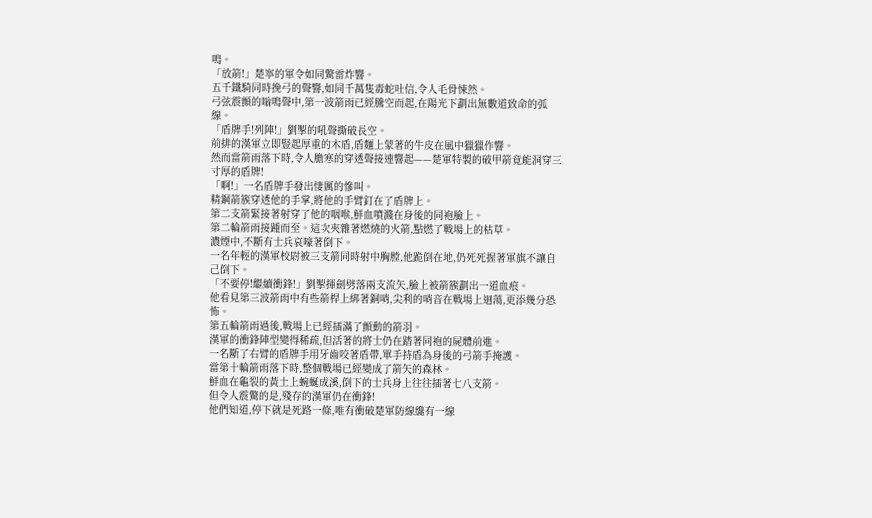鳴。
「放箭!」楚寧的軍令如同驚雷炸響。
五千鐵騎同時挽弓的聲響,如同千萬隻毒蛇吐信,令人毛骨悚然。
弓弦震顫的嗡鳴聲中,第一波箭雨已經騰空而起,在陽光下劃出無數道致命的弧線。
「盾牌手!列陣!」劉掣的吼聲撕破長空。
前排的漢軍立即豎起厚重的木盾,盾麵上蒙著的牛皮在風中獵獵作響。
然而當箭雨落下時,令人膽寒的穿透聲接連響起——楚軍特製的破甲箭竟能洞穿三寸厚的盾牌!
「啊!」一名盾牌手發出悽厲的慘叫。
精鋼箭簇穿透他的手掌,將他的手臂釘在了盾牌上。
第二支箭緊接著射穿了他的咽喉,鮮血噴濺在身後的同袍臉上。
第二輪箭雨接踵而至。這次夾雜著燃燒的火箭,點燃了戰場上的枯草。
濃煙中,不斷有士兵哀嚎著倒下。
一名年輕的漢軍校尉被三支箭同時射中胸膛,他跪倒在地,仍死死握著軍旗不讓自己倒下。
「不要停!繼續衝鋒!」劉掣揮劍劈落兩支流矢,臉上被箭簇劃出一道血痕。
他看見第三波箭雨中有些箭桿上綁著銅哨,尖利的哨音在戰場上迴蕩,更添幾分恐怖。
第五輪箭雨過後,戰場上已經插滿了顫動的箭羽。
漢軍的衝鋒陣型變得稀疏,但活著的將士仍在踏著同袍的屍體前進。
一名斷了右臂的盾牌手用牙齒咬著盾帶,單手持盾為身後的弓箭手掩護。
當第十輪箭雨落下時,整個戰場已經變成了箭矢的森林。
鮮血在龜裂的黃土上蜿蜒成溪,倒下的士兵身上往往插著七八支箭。
但令人震驚的是,殘存的漢軍仍在衝鋒!
他們知道,停下就是死路一條,唯有衝破楚軍防線纔有一線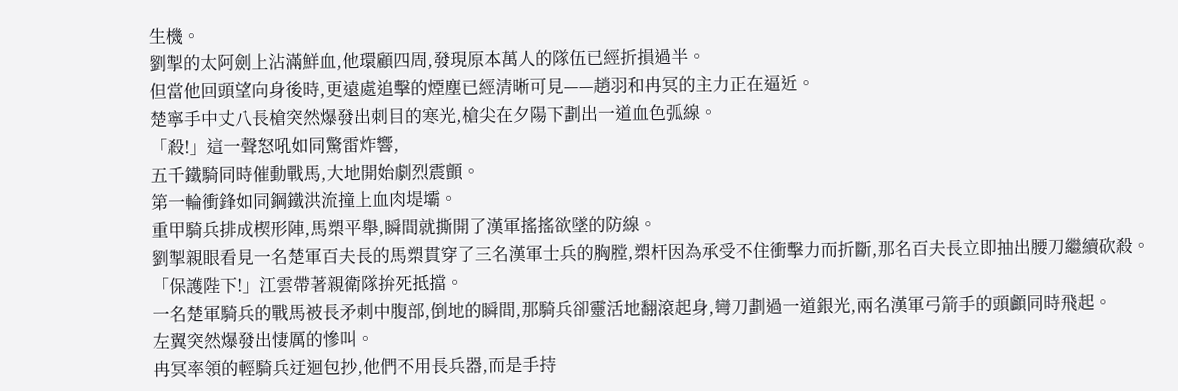生機。
劉掣的太阿劍上沾滿鮮血,他環顧四周,發現原本萬人的隊伍已經折損過半。
但當他回頭望向身後時,更遠處追擊的煙塵已經清晰可見——趙羽和冉冥的主力正在逼近。
楚寧手中丈八長槍突然爆發出刺目的寒光,槍尖在夕陽下劃出一道血色弧線。
「殺!」這一聲怒吼如同驚雷炸響,
五千鐵騎同時催動戰馬,大地開始劇烈震顫。
第一輪衝鋒如同鋼鐵洪流撞上血肉堤壩。
重甲騎兵排成楔形陣,馬槊平舉,瞬間就撕開了漢軍搖搖欲墜的防線。
劉掣親眼看見一名楚軍百夫長的馬槊貫穿了三名漢軍士兵的胸膛,槊杆因為承受不住衝擊力而折斷,那名百夫長立即抽出腰刀繼續砍殺。
「保護陛下!」江雲帶著親衛隊拚死抵擋。
一名楚軍騎兵的戰馬被長矛刺中腹部,倒地的瞬間,那騎兵卻靈活地翻滾起身,彎刀劃過一道銀光,兩名漢軍弓箭手的頭顱同時飛起。
左翼突然爆發出悽厲的慘叫。
冉冥率領的輕騎兵迂迴包抄,他們不用長兵器,而是手持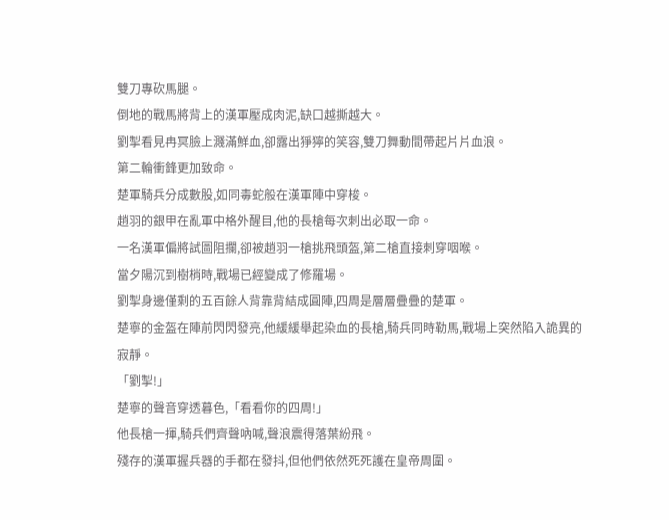雙刀專砍馬腿。
倒地的戰馬將背上的漢軍壓成肉泥,缺口越撕越大。
劉掣看見冉冥臉上濺滿鮮血,卻露出猙獰的笑容,雙刀舞動間帶起片片血浪。
第二輪衝鋒更加致命。
楚軍騎兵分成數股,如同毒蛇般在漢軍陣中穿梭。
趙羽的銀甲在亂軍中格外醒目,他的長槍每次刺出必取一命。
一名漢軍偏將試圖阻攔,卻被趙羽一槍挑飛頭盔,第二槍直接刺穿咽喉。
當夕陽沉到樹梢時,戰場已經變成了修羅場。
劉掣身邊僅剩的五百餘人背靠背結成圓陣,四周是層層疊疊的楚軍。
楚寧的金盔在陣前閃閃發亮,他緩緩舉起染血的長槍,騎兵同時勒馬,戰場上突然陷入詭異的寂靜。
「劉掣!」
楚寧的聲音穿透暮色,「看看你的四周!」
他長槍一揮,騎兵們齊聲吶喊,聲浪震得落葉紛飛。
殘存的漢軍握兵器的手都在發抖,但他們依然死死護在皇帝周圍。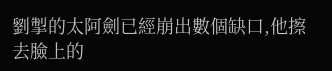劉掣的太阿劍已經崩出數個缺口,他擦去臉上的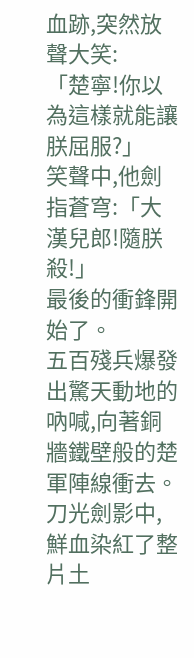血跡,突然放聲大笑:
「楚寧!你以為這樣就能讓朕屈服?」
笑聲中,他劍指蒼穹:「大漢兒郎!隨朕殺!」
最後的衝鋒開始了。
五百殘兵爆發出驚天動地的吶喊,向著銅牆鐵壁般的楚軍陣線衝去。
刀光劍影中,鮮血染紅了整片土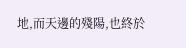地,而天邊的殘陽,也終於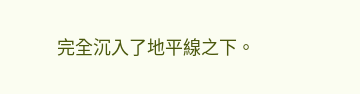完全沉入了地平線之下。